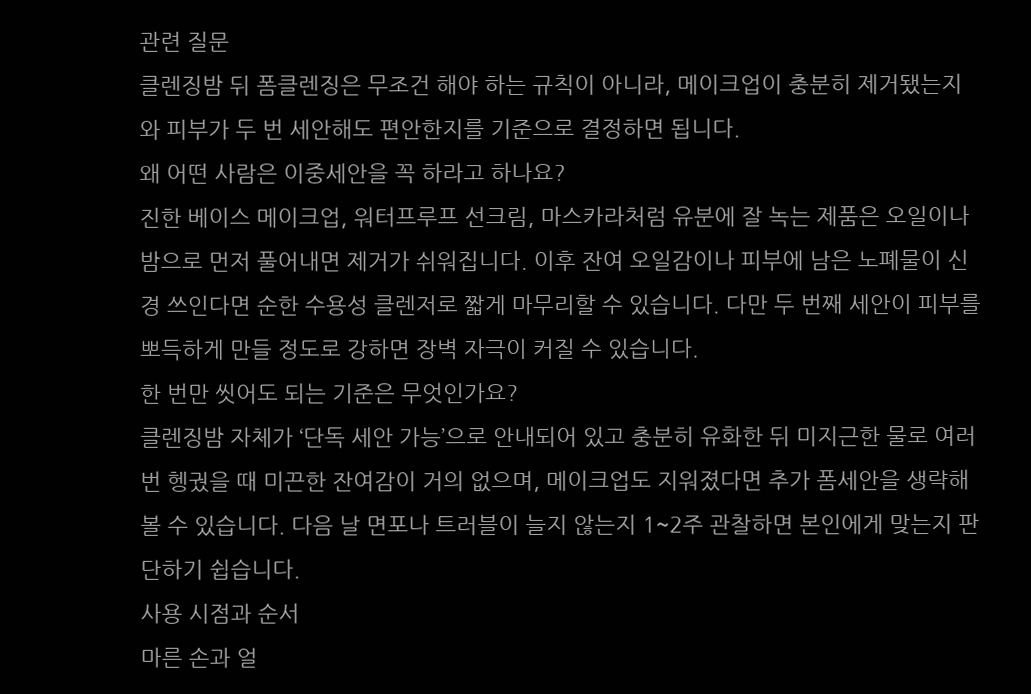관련 질문
클렌징밤 뒤 폼클렌징은 무조건 해야 하는 규칙이 아니라, 메이크업이 충분히 제거됐는지와 피부가 두 번 세안해도 편안한지를 기준으로 결정하면 됩니다.
왜 어떤 사람은 이중세안을 꼭 하라고 하나요?
진한 베이스 메이크업, 워터프루프 선크림, 마스카라처럼 유분에 잘 녹는 제품은 오일이나 밤으로 먼저 풀어내면 제거가 쉬워집니다. 이후 잔여 오일감이나 피부에 남은 노폐물이 신경 쓰인다면 순한 수용성 클렌저로 짧게 마무리할 수 있습니다. 다만 두 번째 세안이 피부를 뽀득하게 만들 정도로 강하면 장벽 자극이 커질 수 있습니다.
한 번만 씻어도 되는 기준은 무엇인가요?
클렌징밤 자체가 ‘단독 세안 가능’으로 안내되어 있고 충분히 유화한 뒤 미지근한 물로 여러 번 헹궜을 때 미끈한 잔여감이 거의 없으며, 메이크업도 지워졌다면 추가 폼세안을 생략해 볼 수 있습니다. 다음 날 면포나 트러블이 늘지 않는지 1~2주 관찰하면 본인에게 맞는지 판단하기 쉽습니다.
사용 시점과 순서
마른 손과 얼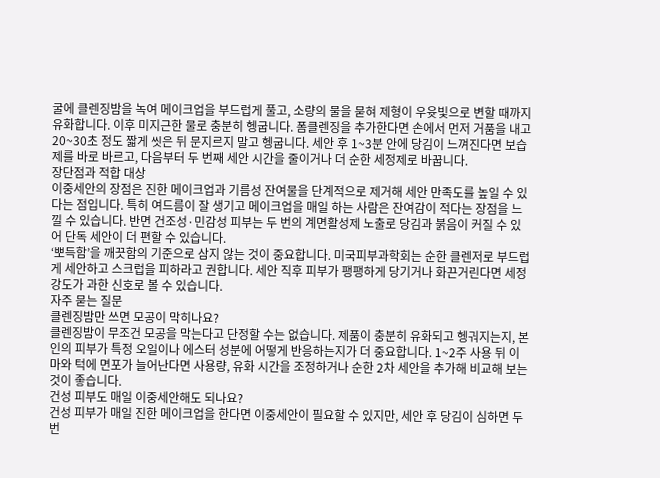굴에 클렌징밤을 녹여 메이크업을 부드럽게 풀고, 소량의 물을 묻혀 제형이 우윳빛으로 변할 때까지 유화합니다. 이후 미지근한 물로 충분히 헹굽니다. 폼클렌징을 추가한다면 손에서 먼저 거품을 내고 20~30초 정도 짧게 씻은 뒤 문지르지 말고 헹굽니다. 세안 후 1~3분 안에 당김이 느껴진다면 보습제를 바로 바르고, 다음부터 두 번째 세안 시간을 줄이거나 더 순한 세정제로 바꿉니다.
장단점과 적합 대상
이중세안의 장점은 진한 메이크업과 기름성 잔여물을 단계적으로 제거해 세안 만족도를 높일 수 있다는 점입니다. 특히 여드름이 잘 생기고 메이크업을 매일 하는 사람은 잔여감이 적다는 장점을 느낄 수 있습니다. 반면 건조성·민감성 피부는 두 번의 계면활성제 노출로 당김과 붉음이 커질 수 있어 단독 세안이 더 편할 수 있습니다.
‘뽀득함’을 깨끗함의 기준으로 삼지 않는 것이 중요합니다. 미국피부과학회는 순한 클렌저로 부드럽게 세안하고 스크럽을 피하라고 권합니다. 세안 직후 피부가 팽팽하게 당기거나 화끈거린다면 세정 강도가 과한 신호로 볼 수 있습니다.
자주 묻는 질문
클렌징밤만 쓰면 모공이 막히나요?
클렌징밤이 무조건 모공을 막는다고 단정할 수는 없습니다. 제품이 충분히 유화되고 헹궈지는지, 본인의 피부가 특정 오일이나 에스터 성분에 어떻게 반응하는지가 더 중요합니다. 1~2주 사용 뒤 이마와 턱에 면포가 늘어난다면 사용량, 유화 시간을 조정하거나 순한 2차 세안을 추가해 비교해 보는 것이 좋습니다.
건성 피부도 매일 이중세안해도 되나요?
건성 피부가 매일 진한 메이크업을 한다면 이중세안이 필요할 수 있지만, 세안 후 당김이 심하면 두 번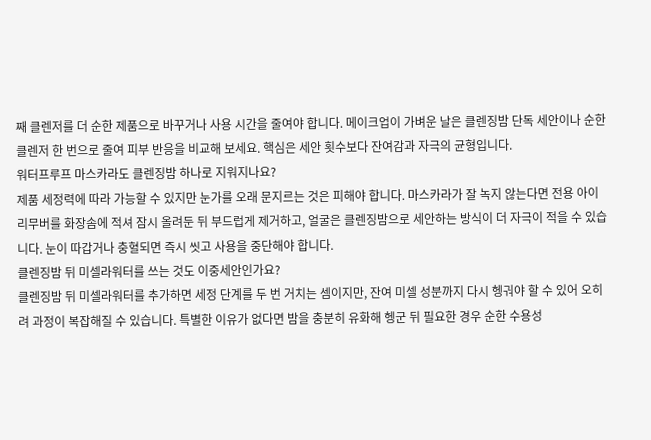째 클렌저를 더 순한 제품으로 바꾸거나 사용 시간을 줄여야 합니다. 메이크업이 가벼운 날은 클렌징밤 단독 세안이나 순한 클렌저 한 번으로 줄여 피부 반응을 비교해 보세요. 핵심은 세안 횟수보다 잔여감과 자극의 균형입니다.
워터프루프 마스카라도 클렌징밤 하나로 지워지나요?
제품 세정력에 따라 가능할 수 있지만 눈가를 오래 문지르는 것은 피해야 합니다. 마스카라가 잘 녹지 않는다면 전용 아이리무버를 화장솜에 적셔 잠시 올려둔 뒤 부드럽게 제거하고, 얼굴은 클렌징밤으로 세안하는 방식이 더 자극이 적을 수 있습니다. 눈이 따갑거나 충혈되면 즉시 씻고 사용을 중단해야 합니다.
클렌징밤 뒤 미셀라워터를 쓰는 것도 이중세안인가요?
클렌징밤 뒤 미셀라워터를 추가하면 세정 단계를 두 번 거치는 셈이지만, 잔여 미셀 성분까지 다시 헹궈야 할 수 있어 오히려 과정이 복잡해질 수 있습니다. 특별한 이유가 없다면 밤을 충분히 유화해 헹군 뒤 필요한 경우 순한 수용성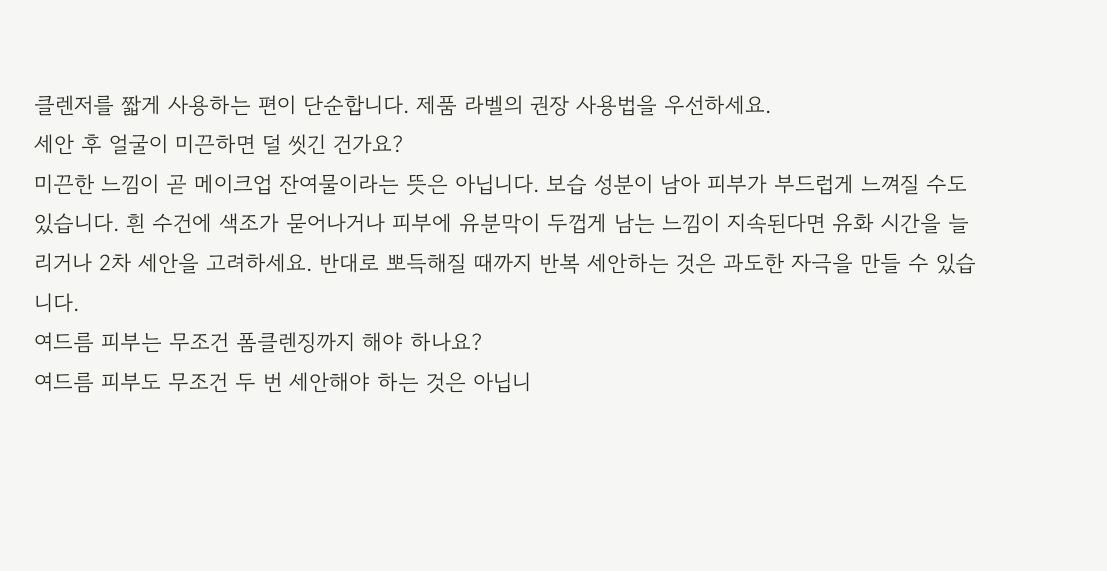클렌저를 짧게 사용하는 편이 단순합니다. 제품 라벨의 권장 사용법을 우선하세요.
세안 후 얼굴이 미끈하면 덜 씻긴 건가요?
미끈한 느낌이 곧 메이크업 잔여물이라는 뜻은 아닙니다. 보습 성분이 남아 피부가 부드럽게 느껴질 수도 있습니다. 흰 수건에 색조가 묻어나거나 피부에 유분막이 두껍게 남는 느낌이 지속된다면 유화 시간을 늘리거나 2차 세안을 고려하세요. 반대로 뽀득해질 때까지 반복 세안하는 것은 과도한 자극을 만들 수 있습니다.
여드름 피부는 무조건 폼클렌징까지 해야 하나요?
여드름 피부도 무조건 두 번 세안해야 하는 것은 아닙니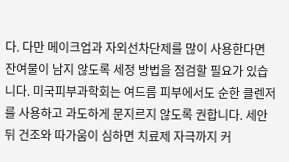다. 다만 메이크업과 자외선차단제를 많이 사용한다면 잔여물이 남지 않도록 세정 방법을 점검할 필요가 있습니다. 미국피부과학회는 여드름 피부에서도 순한 클렌저를 사용하고 과도하게 문지르지 않도록 권합니다. 세안 뒤 건조와 따가움이 심하면 치료제 자극까지 커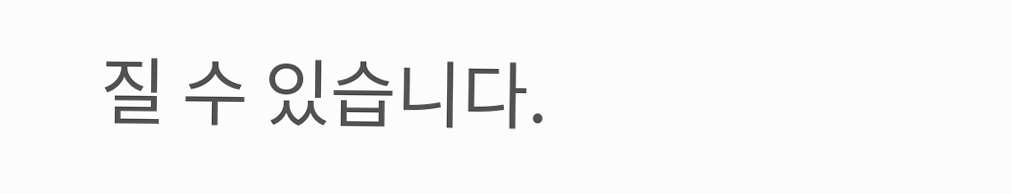질 수 있습니다.